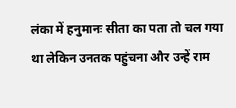लंका में हनुमानः सीता का पता तो चल गया था लेकिन उनतक पहुंचना और उन्हें राम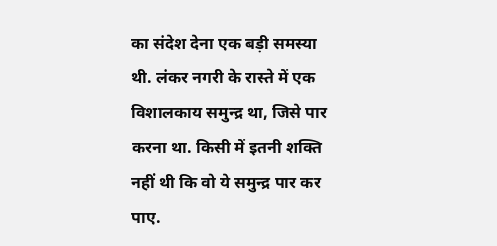का संदेश देना एक बड़ी समस्या थी. लंकर नगरी के रास्ते में एक विशालकाय समुन्द्र था, जिसे पार करना था. किसी में इतनी शक्ति नहीं थी कि वो ये समुन्द्र पार कर पाए.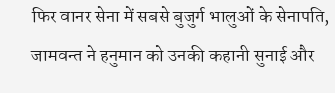फिर वानर सेना में सबसे बुजुर्ग भालुओं के सेनापति, जामवन्त ने हनुमान को उनकी कहानी सुनाई और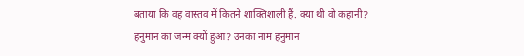बताया कि वह वास्तव में कितने शाक्तिशाली हैं. क्या थी वो कहानी? हनुमान का जन्म क्यों हुआ? उनका नाम हनुमान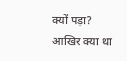क्यों पड़ा? आखिर क्या था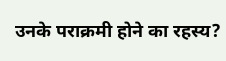उनके पराक्रमी होने का रहस्य?